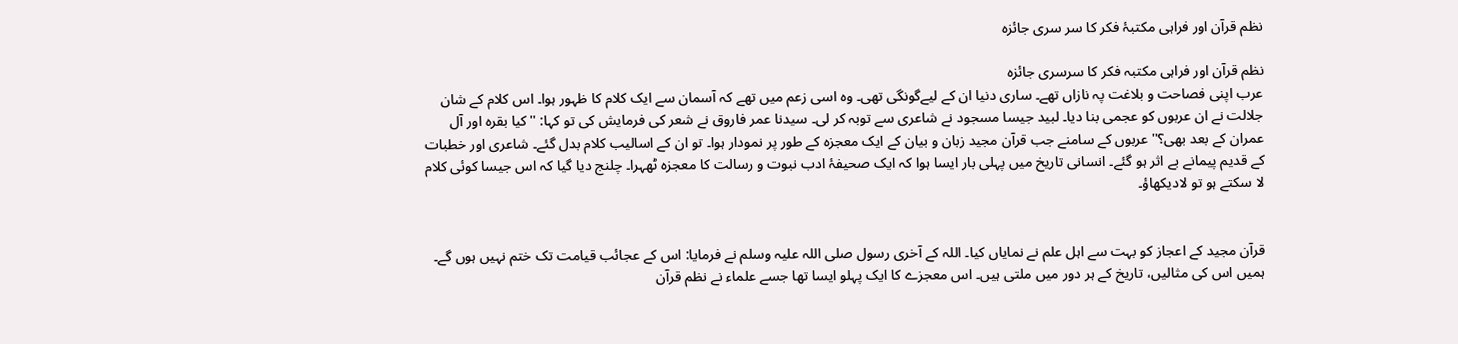نظم قرآن اور فراہی مکتبۂ فکر کا سر سری جائزہ

نظم قرآن اور فراہی مکتبہ فکر کا سرسری جائزہ
عرب اپنی فصاحت و بلاغت پہ نازاں تھے۔ ساری دنیا ان کے لیےگونگی تھی۔ وہ اسی زعم میں تھے کہ آسمان سے ایک کلام کا ظہور ہوا۔ اس کلام کے شان جلالت نے ان عربوں کو عجمی بنا دیا۔ لبید جیسا مسجود نے شاعری سے توبہ کر لی۔ سیدنا عمر فاروق نے شعر کی فرمایش کی تو کہا: ''کیا بقرہ اور آل عمران کے بعد بھی؟'' عربوں کے سامنے جب قرآن مجید زبان و بیان کے ایک معجزہ کے طور پر نمودار ہوا۔ تو ان کے اسالیب کلام بدل گئے۔ شاعری اور خطبات کے قدیم پیمانے بے اثر ہو گئے۔ انسانی تاریخ میں پہلی بار ایسا ہوا کہ ایک صحیفۂ ادب نبوت و رسالت کا معجزہ ٹھہرا۔ چلنج دیا گیا کہ اس جیسا کوئی کلام لا سکتے ہو تو لادیکھاؤ۔


قرآن مجید کے اعجاز کو بہت سے اہل علم نے نمایاں کیا۔ اللہ کے آخری رسول صلی اللہ علیہ وسلم نے فرمایا: اس کے عجائب قیامت تک ختم نہیں ہوں گے۔ ہمیں اس کی مثالیں، تاریخ کے ہر دور میں ملتی ہیں۔ اس معجزے کا ایک پہلو ایسا تھا جسے علماء نے نظم قرآن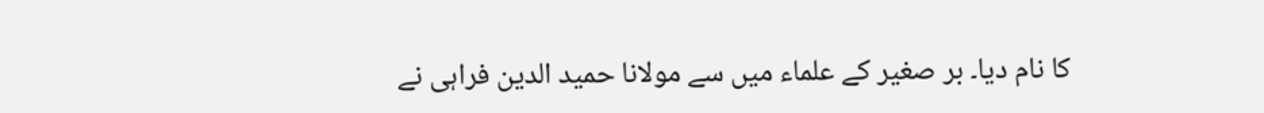کا نام دیا۔ بر صغیر کے علماء میں سے مولانا حمید الدین فراہی نے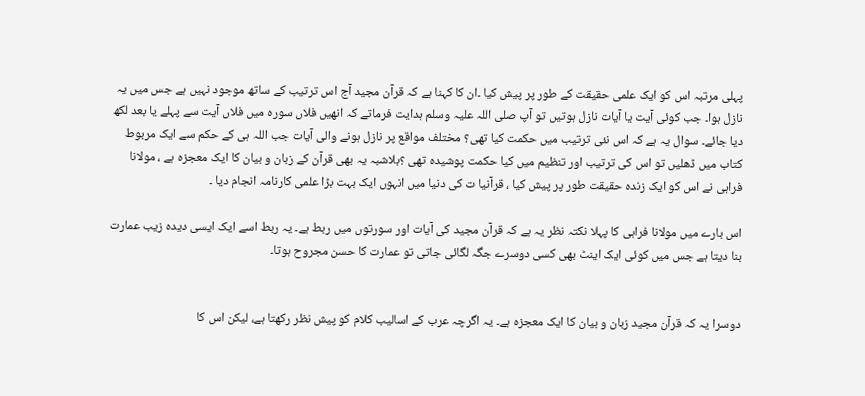پہلی مرتبہ اس کو ایک علمی حقیقت کے طور پر پیش کیا ۔ان کا کہنا ہے کہ قرآن مجید آج اس ترتیب کے ساتھ موجود نہیں ہے جس میں یہ نازل ہوا۔ جب کوئی آیت یا آیات نازل ہوتیں تو آپ صلی اللہ علیہ وسلم ہدایت فرماتے کہ انھیں فلاں سورہ میں فلاں آیت سے پہلے یا بعد لکھ دیا جائے۔ سوال یہ ہے کہ اس نئی ترتیب میں حکمت کیا تھی؟ مختلف مواقع پر نازل ہونے والی آیات جب اللہ ہی کے حکم سے ایک مربوط کتاب میں ڈھلیں تو اس کی ترتیب اور تنظیم میں کیا حکمت پوشیدہ تھی ؟بلاشبہ یہ بھی قرآن کے زبان و بیان کا ایک معجزہ ہے ، مولانا فراہی نے اس کو ایک زندہ حقیقت طور پر پیش کیا ، قرآنیا ت کی دنیا میں انہوں ایک بہت بڑا علمی کارنامہ انجام دیا ۔

اس بارے میں مولانا فراہی کا پہلا نکتہ نظر یہ ہے کہ قرآن مجید کی آیات اور سورتوں میں ربط ہے۔ یہ ربط اسے ایک ایسی دیدہ زیب عمارت بنا دیتا ہے جس میں کوئی ایک اینٹ بھی کسی دوسرے جگہ لگائی جاتی تو عمارت کا حسن مجروح ہوتا۔


دوسرا یہ کہ قرآن مجید زبان و بیان کا ایک معجزہ ہے۔ یہ اگرچہ عرب کے اسالیب کلام کو پیش نظر رکھتا ہے، لیکن اس کا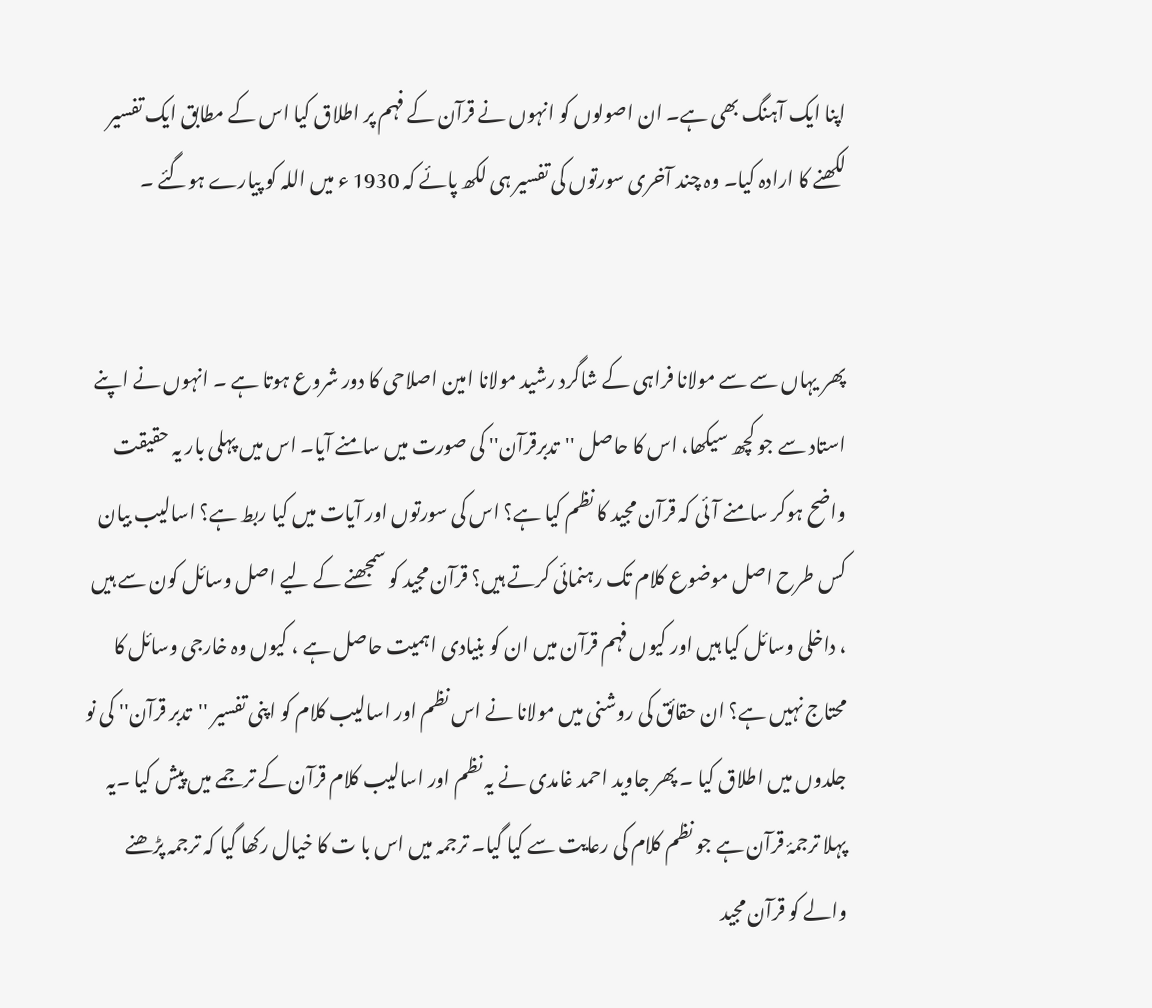اپنا ایک آہنگ بھی ہے۔ ان اصولوں کو انہوں نے قرآن کے فہم پر اطلاق کیا اس کے مطابق ایک تفسیر لکھنے کا ارادہ کیا۔ وہ چند آخری سورتوں کی تفسیر ہی لکھ پائے کہ 1930 ء میں اللہ کو پیارے ہوگئے ۔


پھر یہاں سے سے مولانا فراہی کے شاگرد رشید مولانا امین اصلاحی کا دور شروع ہوتا ہے ۔ انہوں نے اپنے استاد سے جو کچھ سیکھا، اس کا حاصل ''تدبرقرآن'' کی صورت میں سامنے آیا۔ اس میں پہلی بار یہ حقیقت واضح ہوکر سامنے آئی کہ قرآن مجید کا نظم کیا ہے؟ اس کی سورتوں اور آیات میں کیا ربط ہے؟ اسالیب بیان کس طرح اصل موضوع کلام تک رہنمائی کرتے ہیں؟ قرآن مجید کو سمجھنے کے لیے اصل وسائل کون سے ہیں ، داخلی وسائل کیا ہیں اور کیوں فہم قرآن میں ان کو بنیادی اہمیت حاصل ہے ، کیوں وہ خارجی وسائل کا محتاج نہیں ہے؟ ان حقائق کی روشنی میں مولانا نے اس نظم اور اسالیب کلام کو اپنی تفسیر ''تدبر قرآن'' کی نو جلدوں میں اطلاق کیا ۔ پھر جاوید احمد غامدی نے یہ نظم اور اسالیب کلام قرآن کے ترجمے میں پیش کیا ۔یہ پہلا ترجمۂ قرآن ہے جو نظم کلام کی رعایت سے کیا گیا۔ ترجمہ میں اس با ت کا خیال رکھا گیا کہ ترجمہ پڑھنے والے کو قرآن مجید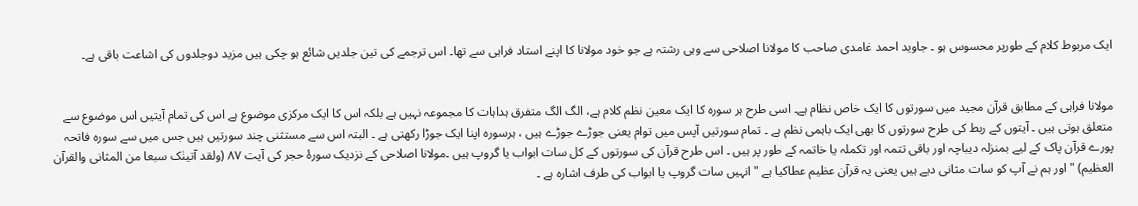ایک مربوط کلام کے طورپر محسوس ہو ۔ جاوید احمد غامدی صاحب کا مولانا اصلاحی سے وہی رشتہ ہے جو خود مولانا کا اپنے استاد فراہی سے تھا۔ اس ترجمے کی تین جلدیں شائع ہو چکی ہیں مزید دوجلدوں کی اشاعت باقی ہے۔


مولانا فراہی کے مطابق قرآن مجید میں سورتوں کا ایک خاص نظام ہے۔ اسی طرح ہر سورہ کا ایک معین نظم کلام ہے، الگ الگ متفرق ہداہات کا مجموعہ نہیں ہے بلکہ اس کا ایک مرکزی موضوع ہے اس کی تمام آیتیں اس موضوع سے متعلق ہوتی ہیں ۔ آیتوں کے ربط کی طرح سورتوں کا بھی ایک باہمی نظم ہے ۔ تمام سورتیں آپس میں توام یعنی جوڑے جوڑے ہیں ، ہرسورہ اپنا ایک جوڑا رکھتی ہے ۔ البتہ اس سے مستثنی چند سورتیں ہیں جس میں سے سورہ فاتحہ پورے قرآن پاک کے لیے بمنزلہ دیباچہ اور باقی تتمہ اور تکملہ یا خاتمہ کے طور پر ہیں ۔ اس طرح قرآن کی سورتوں کے کل سات ابواب یا گروپ ہیں ۔مولانا اصلاحی کے نزدیک سورۂ حجر کی آیت ٨٧ (ولقد آتینٰک سبعا من المثانی والقرآن العظیم) "اور ہم نے آپ کو سات مثانی دیے ہیں یعنی یہ قرآن عظیم عطاکیا ہے " انہیں سات گروپ یا ابواب کی طرف اشارہ ہے ۔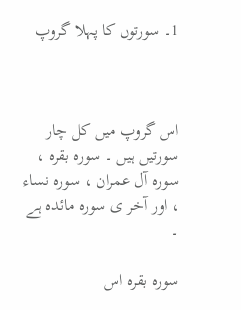1۔ سورتوں کا پہلا گروپ



اس گروپ میں کل چار سورتیں ہیں ۔ سورہ بقرہ ، سورہ آل عمران ، سورہ نساء ، اور آخر ی سورہ مائدہ ہے ۔

سورہ بقرہ اس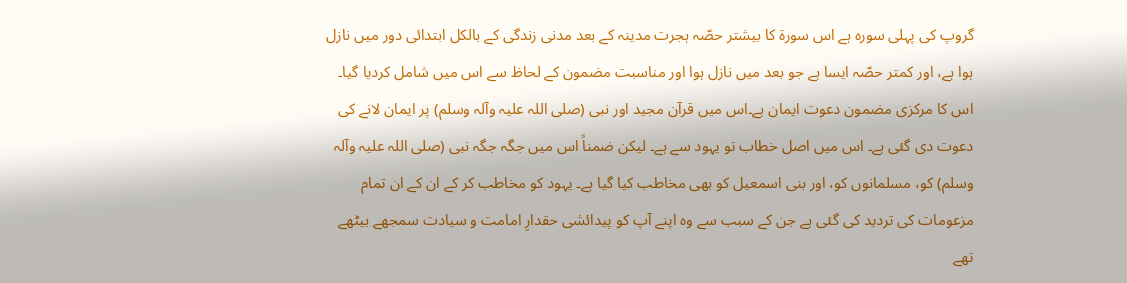گروپ کی پہلی سورہ ہے اس سورۃ کا بیشتر حصّہ ہجرت مدینہ کے بعد مدنی زندگی کے بالکل ابتدائی دور میں نازل ہوا ہے، اور کمتر حصّہ ایسا ہے جو بعد میں نازل ہوا اور مناسبت مضمون کے لحاظ سے اس میں شامل کردیا گیا۔ اس کا مرکزی مضمون دعوت ایمان ہے۔اس میں قرآن مجید اور نبی (صلی اللہ علیہ وآلہ وسلم) پر ایمان لانے کی دعوت دی گئی ہے۔ اس میں اصل خطاب تو یہود سے ہے۔ لیکن ضمناً اس میں جگہ جگہ نبی (صلی اللہ علیہ وآلہ وسلم) کو، مسلمانوں کو، اور بنی اسمعیل کو بھی مخاطب کیا گیا ہے۔ یہود کو مخاطب کر کے ان کے ان تمام مزعومات کی تردید کی گئی ہے جن کے سبب سے وہ اپنے آپ کو پیدائشی حقدارِ امامت و سیادت سمجھے بیٹھے تھے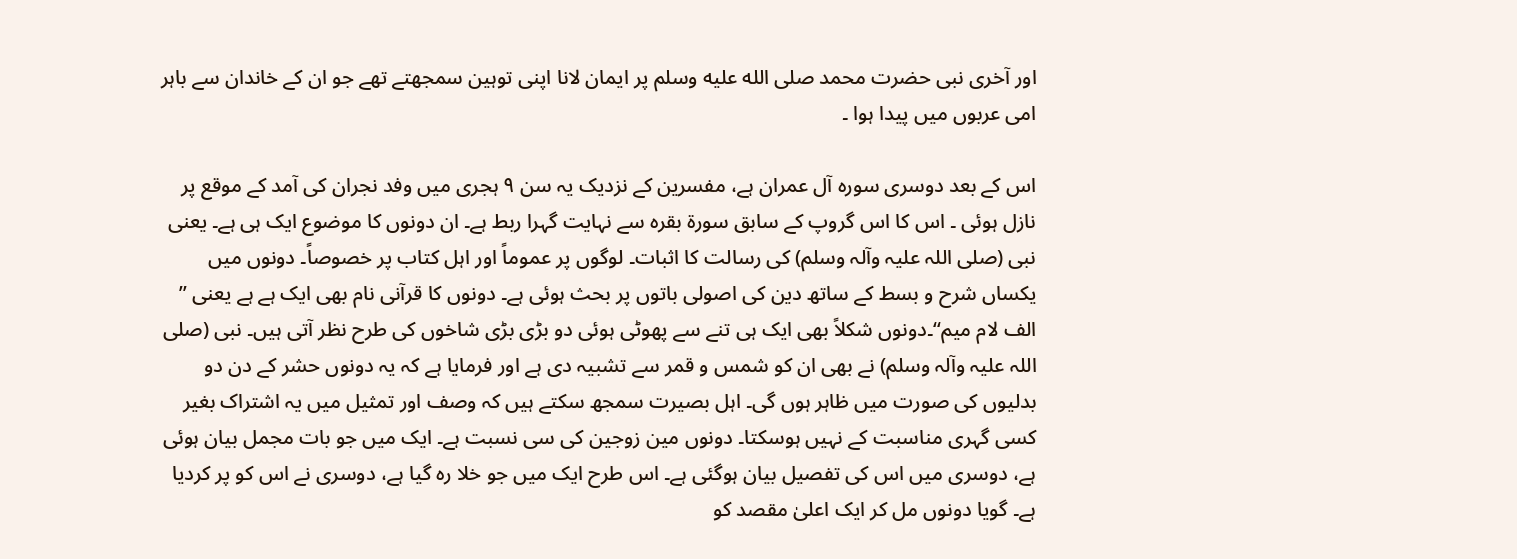اور آخری نبی حضرت محمد صلى الله عليه وسلم پر ایمان لانا اپنی توہین سمجھتے تھے جو ان کے خاندان سے باہر امی عربوں میں پیدا ہوا ۔

اس کے بعد دوسری سورہ آل عمران ہے، مفسرین کے نزدیک یہ سن ٩ ہجری میں وفد نجران کی آمد کے موقع پر نازل ہوئی ۔ اس کا اس گروپ کے سابق سورۃ بقرہ سے نہایت گہرا ربط ہے۔ ان دونوں کا موضوع ایک ہی ہے۔ یعنی نبی (صلی اللہ علیہ وآلہ وسلم) کی رسالت کا اثبات۔ لوگوں پر عموماً اور اہل کتاب پر خصوصاً۔ دونوں میں یکساں شرح و بسط کے ساتھ دین کی اصولی باتوں پر بحث ہوئی ہے۔ دونوں کا قرآنی نام بھی ایک ہے ہے یعنی ’’ الف لام میم‘‘۔دونوں شکلاً بھی ایک ہی تنے سے پھوٹی ہوئی دو بڑی بڑی شاخوں کی طرح نظر آتی ہیں۔ نبی (صلی اللہ علیہ وآلہ وسلم) نے بھی ان کو شمس و قمر سے تشبیہ دی ہے اور فرمایا ہے کہ یہ دونوں حشر کے دن دو بدلیوں کی صورت میں ظاہر ہوں گی۔ اہل بصیرت سمجھ سکتے ہیں کہ وصف اور تمثیل میں یہ اشتراک بغیر کسی گہری مناسبت کے نہیں ہوسکتا۔ دونوں مین زوجین کی سی نسبت ہے۔ ایک میں جو بات مجمل بیان ہوئی ہے، دوسری میں اس کی تفصیل بیان ہوگئی ہے۔ اس طرح ایک میں جو خلا رہ گیا ہے، دوسری نے اس کو پر کردیا ہے۔ گویا دونوں مل کر ایک اعلیٰ مقصد کو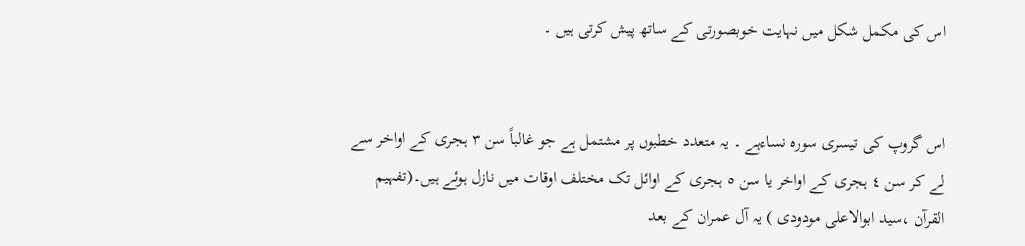اس کی مکمل شکل میں نہایت خوبصورتی کے ساتھ پیش کرتی ہیں ۔


اس گروپ کی تیسری سورہ نساءہے ۔ یہ متعدد خطبوں پر مشتمل ہے جو غالباً سن ٣ ہجری کے اواخر سے لے کر سن ٤ ہجری کے اواخر یا سن ٥ ہجری کے اوائل تک مختلف اوقات میں نازل ہوئے ہیں۔(تفہیم القرآن ،سید ابوالاعلی مودودی ) یہ آل عمران کے بعد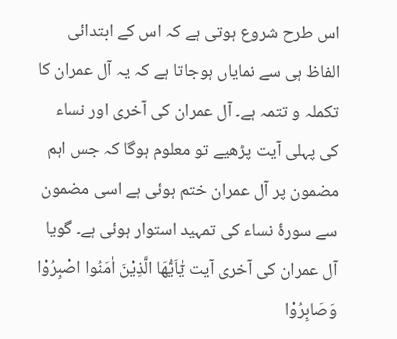اس طرح شروع ہوتی ہے کہ اس کے ابتدائی الفاظ ہی سے نمایاں ہوجاتا ہے کہ یہ آل عمران کا تکملہ و تتمہ ہے۔ آل عمران کی آخری اور نساء کی پہلی آیت پڑھیے تو معلوم ہوگا کہ جس اہم مضمون پر آل عمران ختم ہوئی ہے اسی مضمون سے سورۂ نساء کی تمہید استوار ہوئی ہے۔ گویا آل عمران کی آخری آیت يٰٓاَيُّھَا الَّذِيْنَ اٰمَنُوا اصْبِرُوْا وَصَابِرُوْا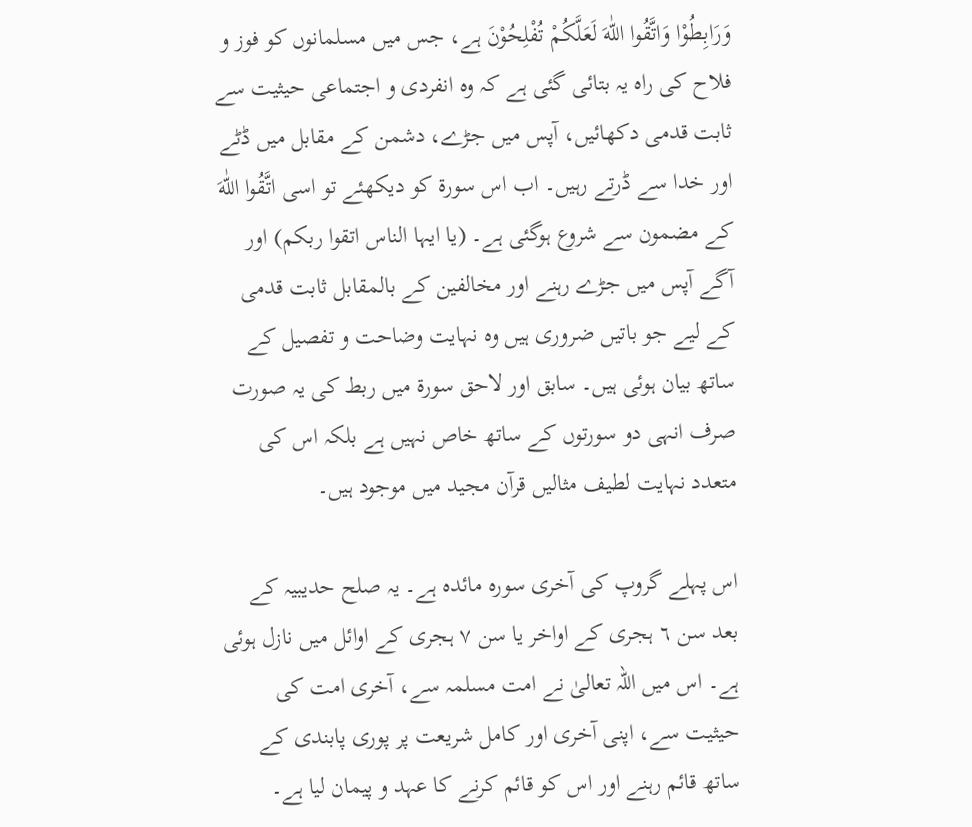وَرَابِطُوْا وَاتَّقُوا اللّٰهَ لَعَلَّكُمْ تُفْلِحُوْنَ ہے، جس میں مسلمانوں کو فوز و فلاح کی راہ یہ بتائی گئی ہے کہ وہ انفردی و اجتماعی حیثیت سے ثابت قدمی دکھائیں، آپس میں جڑے، دشمن کے مقابل میں ڈٹے اور خدا سے ڈرتے رہیں۔ اب اس سورۃ کو دیکھئے تو اسی اتَّقُوا اللّٰهَ کے مضمون سے شروع ہوگئی ہے۔ (یا ایہا الناس اتقوا ربکم) اور آگے آپس میں جڑے رہنے اور مخالفین کے بالمقابل ثابت قدمی کے لیے جو باتیں ضروری ہیں وہ نہایت وضاحت و تفصیل کے ساتھ بیان ہوئی ہیں۔ سابق اور لاحق سورۃ میں ربط کی یہ صورت صرف انہی دو سورتوں کے ساتھ خاص نہیں ہے بلکہ اس کی متعدد نہایت لطیف مثالیں قرآن مجید میں موجود ہیں۔

اس پہلے گروپ کی آخری سورہ مائدہ ہے۔ یہ صلح حدیبیہ کے بعد سن ٦ ہجری کے اواخر یا سن ٧ ہجری کے اوائل میں نازل ہوئی ہے۔ اس میں اللہ تعالیٰ نے امت مسلمہ سے، آخری امت کی حیثیت سے، اپنی آخری اور کامل شریعت پر پوری پابندی کے ساتھ قائم رہنے اور اس کو قائم کرنے کا عہد و پیمان لیا ہے۔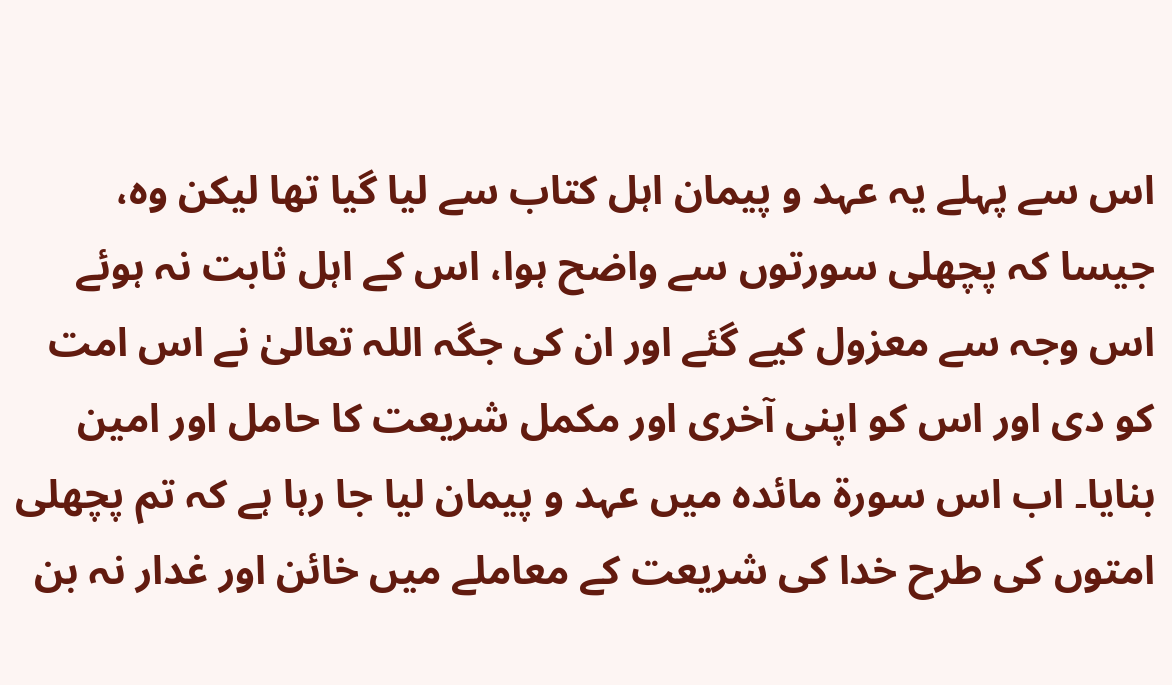اس سے پہلے یہ عہد و پیمان اہل کتاب سے لیا گیا تھا لیکن وہ، جیسا کہ پچھلی سورتوں سے واضح ہوا، اس کے اہل ثابت نہ ہوئے اس وجہ سے معزول کیے گئے اور ان کی جگہ اللہ تعالیٰ نے اس امت کو دی اور اس کو اپنی آخری اور مکمل شریعت کا حامل اور امین بنایا۔ اب اس سورۃ مائدہ میں عہد و پیمان لیا جا رہا ہے کہ تم پچھلی امتوں کی طرح خدا کی شریعت کے معاملے میں خائن اور غدار نہ بن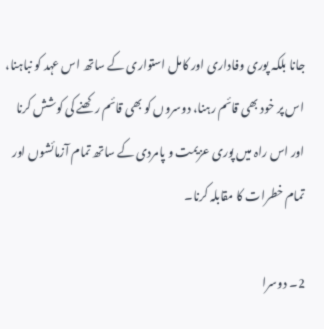جانا بلکہ پوری وفاداری اور کامل استواری کے ساتھ اس عہد کو نباہنا، اس پر خود بھی قائم رہنا، دوسروں کو بھی قائم رکھنے کی کوشش کرنا اور اس راہ میں پوری عزیمت و پامردی کے ساتھ تمام آزمائشوں اور تمام خطرات کا مقابلہ کرنا۔

2۔ دوسرا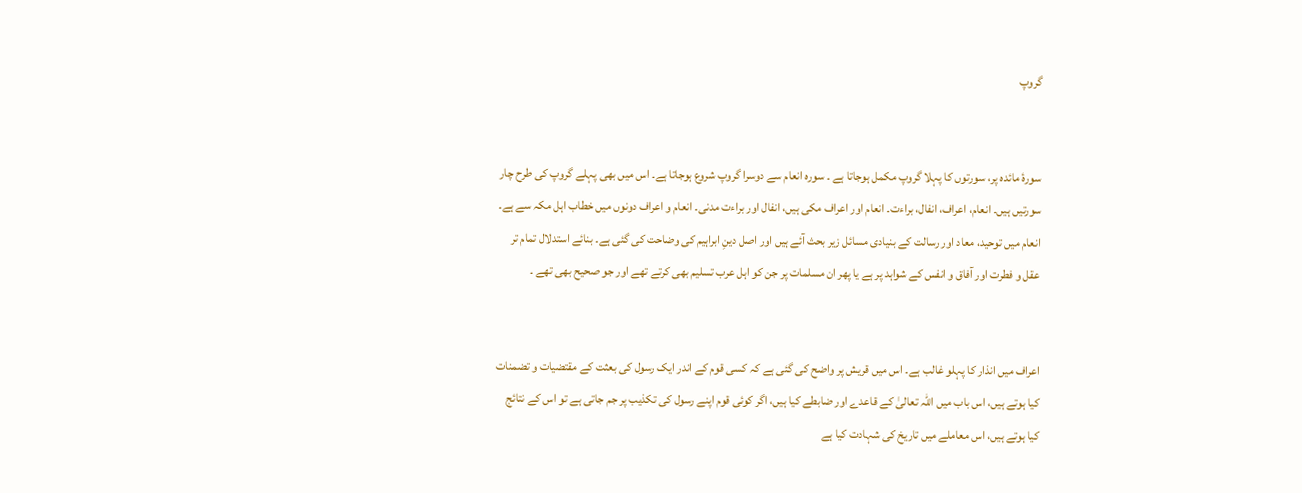گروپ


سورۂ مائدہ پر، سورتوں کا پہلا گروپ مکمل ہوجاتا ہے ۔ سورہ انعام سے دوسرا گروپ شروع ہوجاتا ہے۔ اس میں بھی پہلے گروپ کی طرح چار سورتیں ہیں۔ انعام، اعراف، انفال، براءت۔ انعام اور اعراف مکی ہیں، انفال اور براءت مدنی۔ انعام و اعراف دونوں میں خطاب اہل مکہ سے ہے۔ انعام میں توحید، معاد اور رسالت کے بنیادی مسائل زیر بحث آئے ہیں اور اصل دینِ ابراہیم کی وضاحت کی گئی ہے۔ بنائے استدلال تمام تر عقل و فطرت اور آفاق و انفس کے شواہد پر ہے یا پھر ان مسلمات پر جن کو اہل عرب تسلیم بھی کرتے تھے اور جو صحیح بھی تھے ۔


اعراف میں انذار کا پہلو غالب ہے۔ اس میں قریش پر واضح کی گئی ہے کہ کسی قوم کے اندر ایک رسول کی بعثت کے مقتضیات و تضمنات کیا ہوتے ہیں، اس باب میں اللہ تعالیٰ کے قاعدے اور ضابطے کیا ہیں، اگر کوئی قوم اپنے رسول کی تکذیب پر جم جاتی ہے تو اس کے نتائج کیا ہوتے ہیں، اس معاملے میں تاریخ کی شہادت کیا ہے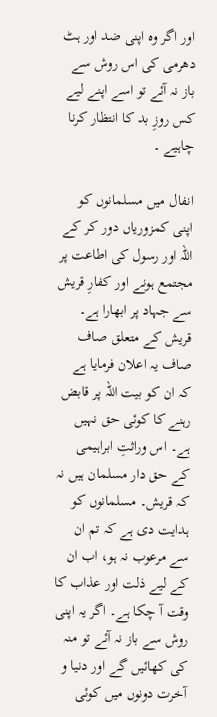اور اگر وہ اپنی ضد اور ہٹ دھرمی کی اس روش سے باز نہ آئے تو اسے اپنے لیے کس روزِ بد کا انتظار کرنا چاہیے ۔

انفال میں مسلمانوں کو اپنی کمزوریاں دور کر کے اللہ اور رسول کی اطاعت پر مجتمع ہونے اور کفارِ قریش سے جہاد پر ابھارا ہے۔ قریش کے متعلق صاف صاف یہ اعلان فرمایا ہے کہ ان کو بیت اللہ پر قابض رہنے کا کوئی حق نہیں ہے۔ اس وراثتِ ابراہیمی کے حق دار مسلمان ہیں نہ کہ قریش۔ مسلمانوں کو ہدایت دی ہے کہ تم ان سے مرعوب نہ ہو، اب ان کے لیے ذلت اور عذاب کا وقت آ چکا ہے۔ اگر یہ اپنی روش سے باز نہ آئے تو منہ کی کھائیں گے اور دنیا و آخرت دونوں میں کوئی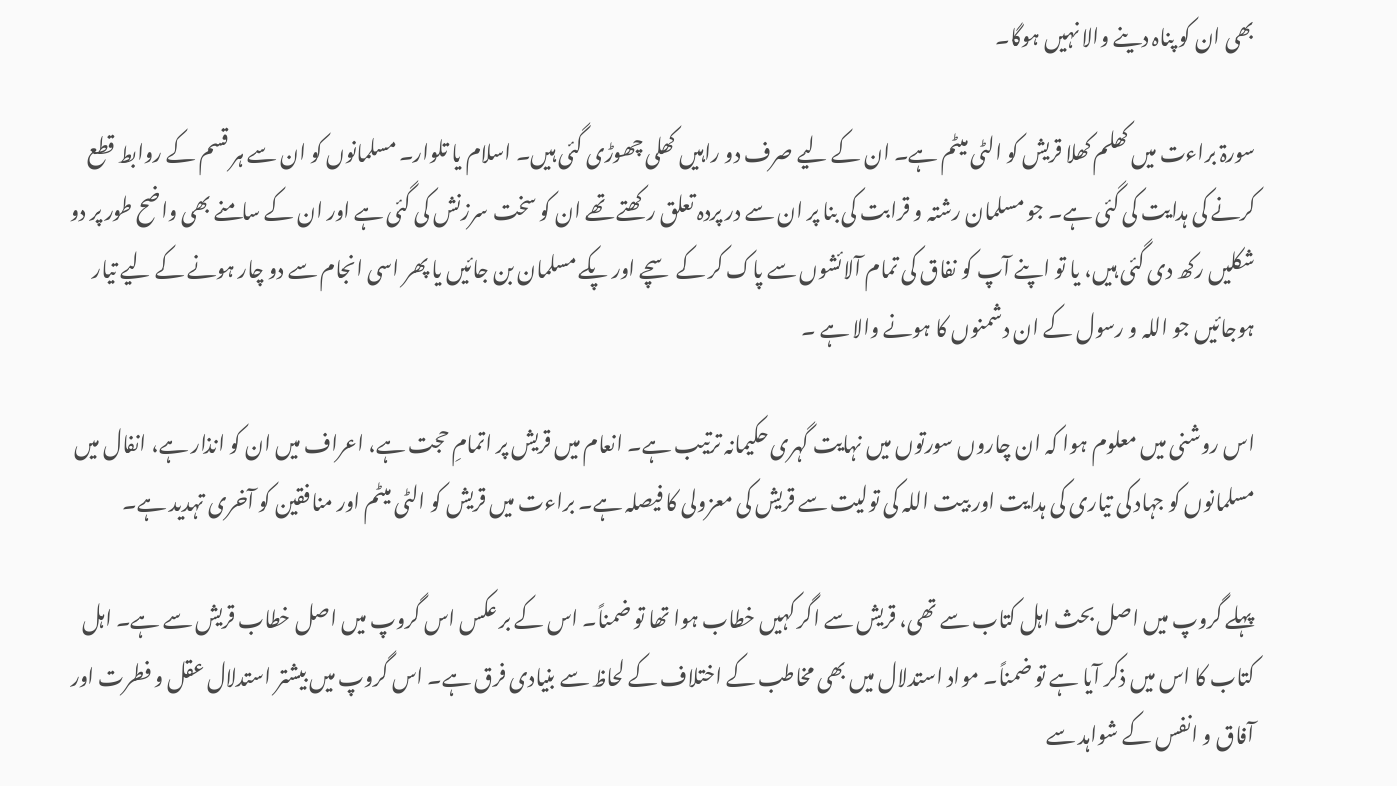بھی ان کو پناہ دینے والا نہیں ہوگا۔

سورۃ براءت میں کھلم کھلا قریش کو الٹی میٹم ہے۔ ان کے لیے صرف دو راہیں کھلی چھوڑی گئی ہیں۔ اسلام یا تلوار۔ مسلمانوں کو ان سے ہر قسم کے روابط قطع کرنے کی ہدایت کی گئی ہے۔ جو مسلمان رشتہ و قرابت کی بنا پر ان سے در پردہ تعلق رکھتے تھے ان کو سخت سرزنش کی گئی ہے اور ان کے سامنے بھی واضح طور پر دو شکلیں رکھ دی گئی ہیں، یا تو اپنے آپ کو نفاق کی تمام آلائشوں سے پاک کر کے سچے اور پکے مسلمان بن جائیں یا پھر اسی انجام سے دو چار ہونے کے لیے تیار ہوجائیں جو اللہ و رسول کے ان دشمنوں کا ہونے والا ہے ۔

اس روشنی میں معلوم ہوا کہ ان چاروں سورتوں میں نہایت گہری حکیمانہ ترتیب ہے۔ انعام میں قریش پر اتمامِ حجت ہے، اعراف میں ان کو انذار ہے، انفال میں مسلمانوں کو جہاد کی تیاری کی ہدایت اور بیت اللہ کی تولیت سے قریش کی معزولی کا فیصلہ ہے۔ براءت میں قریش کو الٹی میٹم اور منافقین کو آخری تہدید ہے۔

پہلے گروپ میں اصل بحث اہل کتاب سے تھی، قریش سے اگر کہیں خطاب ہوا تھا تو ضمناً۔ اس کے بر عکس اس گروپ میں اصل خطاب قریش سے ہے۔ اہل کتاب کا اس میں ذکر آیا ہے تو ضمناً۔ مواد استدلال میں بھی مخاطب کے اختلاف کے لحاظ سے بنیادی فرق ہے۔ اس گروپ میں بیشتر استدلال عقل و فطرت اور آفاق و انفس کے شواہد سے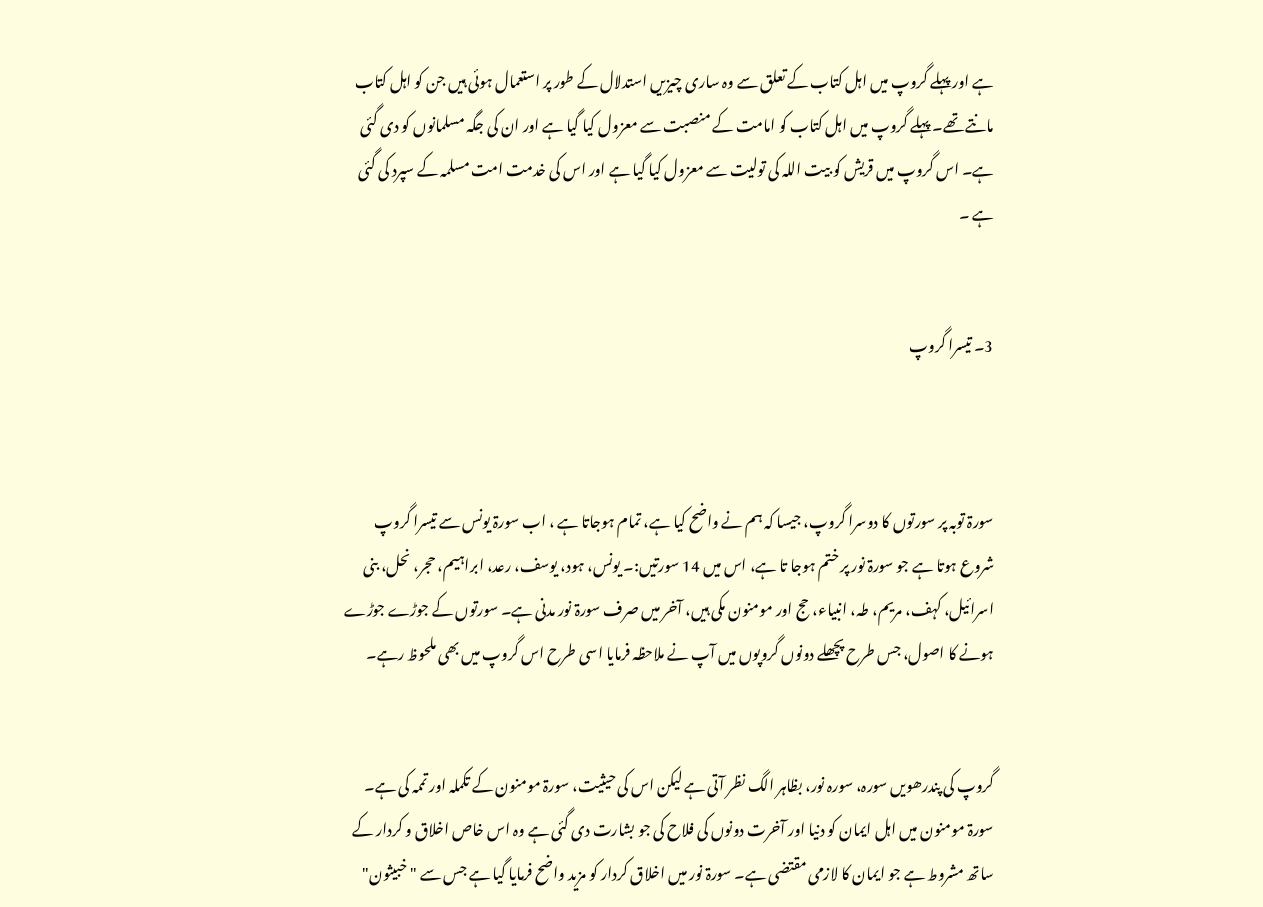ہے اور پہلے گروپ میں اہل کتاب کے تعلق سے وہ ساری چیزیں استدلال کے طور پر استعمال ہوئی ہیں جن کو اہل کتاب مانتے تھے۔ پہلے گروپ میں اہل کتاب کو امامت کے منصبت سے معزول کیا گیا ہے اور ان کی جگہ مسلمانوں کو دی گئی ہے۔ اس گروپ میں قریش کو بیت اللہ کی تولیت سے معزول کیا گیا ہے اور اس کی خدمت امت مسلمہ کے سپرد کی گئی ہے ۔


3۔ تیسرا گروپ



سورۃ توبہ پر سورتوں کا دوسرا گروپ، جیسا کہ ہم نے واضح کیا ہے، تمام ہوجاتا ہے ، اب سورۃ یونس سے تیسرا گروپ شروع ہوتا ہے جو سورۃ نور پر ختم ہوجا تا ہے، اس میں 14 سورتیں:۔ یونس، ہود، یوسف، رعد، ابراہیم، حجر، نحل، بنی اسرائیل، کہف، مریم، طہ، انبیاء، حج اور مومنون مکی ہیں، آخر میں صرف سورۃ نور مدنی ہے۔ سورتوں کے جوڑے جوڑے ہونے کا اصول، جس طرح پچھلے دونوں گروپوں میں آپ نے ملاحظہ فرمایا اسی طرح اس گروپ میں بھی ملحوظ رہے۔


گروپ کی پندرھویں سورہ، سورہ نور، بظاہر الگ نظر آتی ہے لیکن اس کی حیثیت، سورۃ مومنون کے تکملہ اور تممہ کی ہے۔ سورۃ مومنون میں اہل ایمان کو دنیا اور آخرت دونوں کی فلاح کی جو بشارت دی گئی ہے وہ اس خاص اخلاق و کردار کے ساتھ مشروط ہے جو ایمان کا لازمی مقتضی ہے۔ سورۃ نور میں اخلاق کردار کو مزید واضح فرمایا گیا ہے جس سے "خبیثون"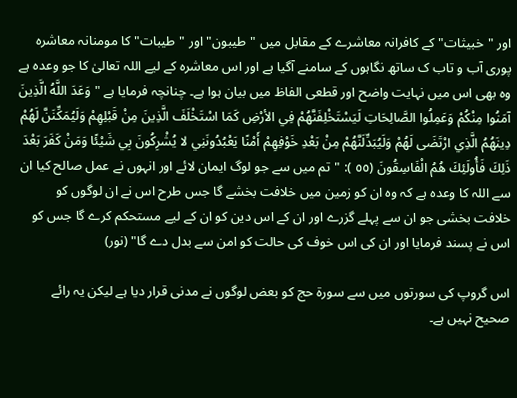اور "خبیثات" کے کافرانہ معاشرے کے مقابل میں "طیبون" اور "طیبات" کا مومنانہ معاشرہ پوری آب و تاب ک ساتھ نگاہوں کے سامنے آگیا ہے اور اس معاشرہ کے لیے اللہ تعالیٰ کا جو وعدہ ہے وہ بھی اس میں نہایت واضح اور قطعی الفاظ میں بیان ہوا ہے۔ چنانچہ فرمایا ہے "وَعَدَ اللَّهُ الَّذِينَ آمَنُوا مِنْكُمْ وَعَمِلُوا الصَّالِحَاتِ لَيَسْتَخْلِفَنَّهُمْ فِي الأرْضِ كَمَا اسْتَخْلَفَ الَّذِينَ مِنْ قَبْلِهِمْ وَلَيُمَكِّنَنَّ لَهُمْ دِينَهُمُ الَّذِي ارْتَضَى لَهُمْ وَلَيُبَدِّلَنَّهُمْ مِنْ بَعْدِ خَوْفِهِمْ أَمْنًا يَعْبُدُونَنِي لا يُشْرِكُونَ بِي شَيْئًا وَمَنْ كَفَرَ بَعْدَ ذَلِكَ فَأُولَئِكَ هُمُ الْفَاسِقُونَ (٥٥ ): "تم میں سے جو لوگ ایمان لائے اور انہوں نے عمل صالح کیا ان سے اللہ کا وعدہ ہے کہ وہ ان کو زمین میں خلافت بخشے گا جس طرح اس نے ان لوگوں کو خلافت بخشی جو ان سے پہلے گزرے اور ان کے اس دین کو ان کے لیے مستحکم کرے گا جس کو اس نے پسند فرمایا اور ان کی اس خوف کی حالت کو امن سے بدل دے گا" (نور)

اس گروپ کی سورتوں میں سے سورۃ حج کو بعض لوگوں نے مدنی قرار دیا ہے لیکن یہ رائے صحیح نہیں ہے۔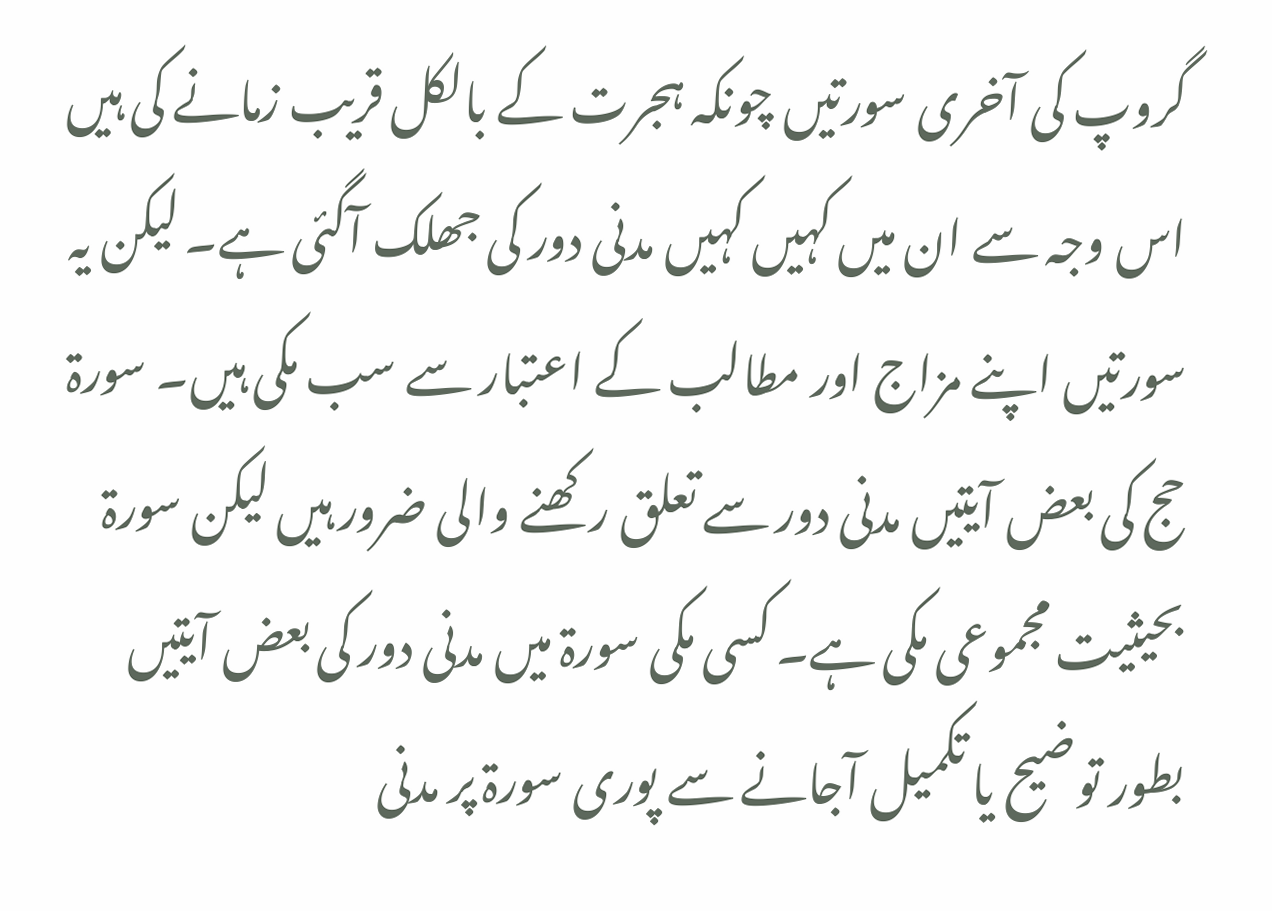گروپ کی آخری سورتیں چونکہ ہجرت کے بالکل قریب زمانے کی ہیں اس وجہ سے ان میں کہیں کہیں مدنی دور کی جھلک آگئی ہے۔ لیکن یہ سورتیں اپنے مزاج اور مطالب کے اعتبار سے سب مکی ہیں۔ سورۃ حج کی بعض آیتیں مدنی دور سے تعلق رکھنے والی ضرور ہیں لیکن سورۃ بحیثیت مجموعی مکی ہے۔ کسی مکی سورۃ میں مدنی دور کی بعض آیتیں بطور توضیح یا تکمیل آجانے سے پوری سورۃ پر مدنی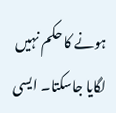ہونے کا حکم نہیں لگایا جاسکتا۔ ایسی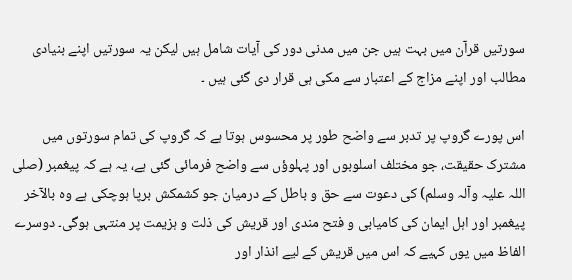سورتیں قرآن میں بہت ہیں جن میں مدنی دور کی آیات شامل ہیں لیکن یہ سورتیں اپنے بنیادی مطالب اور اپنے مزاج کے اعتبار سے مکی ہی قرار دی گئی ہیں ۔

اس پورے گروپ پر تدبر سے واضح طور پر محسوس ہوتا ہے کہ گروپ کی تمام سورتوں میں مشترک حقیقت، جو مختلف اسلوبوں اور پہلوؤں سے واضح فرمائی گئی ہے، یہ ہے کہ پیغمبر (صلی اللہ علیہ وآلہ وسلم) کی دعوت سے حق و باطل کے درمیان جو کشمکش برپا ہوچکی ہے وہ بالآخر پیغمبر اور اہل ایمان کی کامیابی و فتح مندی اور قریش کی ذلت و ہزیمت پر منتہی ہوگی۔ دوسرے الفاظ میں یوں کہیے کہ اس میں قریش کے لیے انذار اور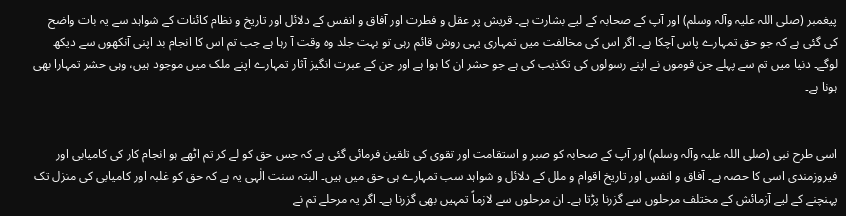پیغمبر (صلی اللہ علیہ وآلہ وسلم) اور آپ کے صحابہ کے لیے بشارت ہے۔ قریش پر عقل و فطرت اور آفاق و انفس کے دلائل اور تاریخ و نظام کائنات کے شواہد سے یہ بات واضح کی گئی ہے کہ جو حق تمہارے پاس آچکا ہے۔ اگر اس کی مخالفت میں تمہاری یہی روش قائم رہی تو بہت جلد وہ وقت آ رہا ہے جب تم اس کا انجام بد اپنی آنکھوں سے دیکھ لوگے۔ دنیا میں تم سے پہلے جن قوموں نے اپنے رسولوں کی تکذیب کی ہے جو حشر ان کا ہوا ہے اور جن کے عبرت انگیز آثار تمہارے اپنے ملک میں موجود ہیں، وہی حشر تمہارا بھی ہونا ہے۔


اسی طرح نبی (صلی اللہ علیہ وآلہ وسلم) اور آپ کے صحابہ کو صبر و استقامت اور تقوی کی تلقین فرمائی گئی ہے کہ جس حق کو لے کر تم اٹھے ہو انجام کار کی کامیابی اور فیروزمندی اسی کا حصہ ہے۔ آفاق و انفس اور تاریخ اقوام و ملل کے دلائل و شواہد سب تمہارے ہی حق میں ہیں۔ البتہ سنت الٰہی یہ ہے کہ حق کو غلبہ اور کامیابی کی منزل تک پہنچنے کے لیے آزمائش کے مختلف مرحلوں سے گزرنا پڑتا ہے۔ ان مرحلوں سے لازماً تمہیں بھی گزرنا ہے۔ اگر یہ مرحلے تم نے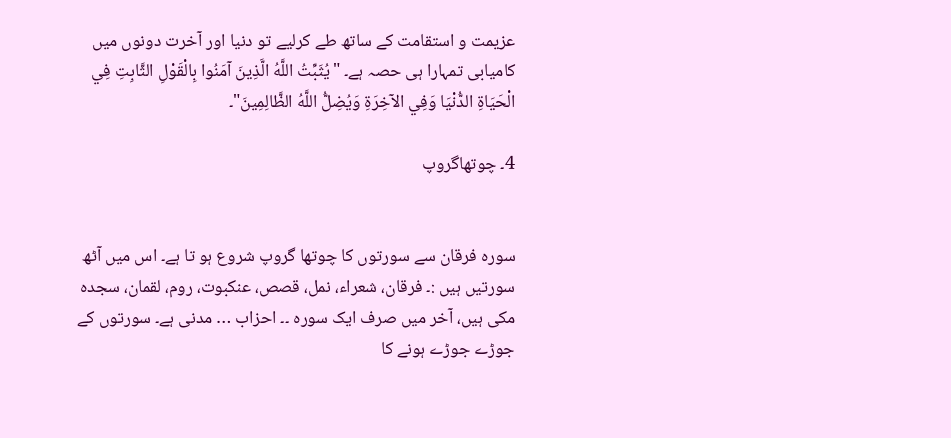عزیمت و استقامت کے ساتھ طے کرلیے تو دنیا اور آخرت دونوں میں کامیابی تمہارا ہی حصہ ہے۔ "يُثَبِّتُ اللَّهُ الَّذِينَ آمَنُوا بِالْقَوْلِ الثَّابِتِ فِي الْحَيَاةِ الدُّنْيَا وَفِي الآخِرَةِ وَيُضِلُّ اللَّهُ الظَّالِمِينَ"۔

4۔ چوتھاگروپ


سورہ فرقان سے سورتوں کا چوتھا گروپ شروع ہو تا ہے۔ اس میں آٹھ سورتیں ہیں :۔ فرقان، شعراء، نمل، قصص، عنکبوت، روم، لقمان، سجدہ مکی ہیں، آخر میں صرف ایک سورہ ۔۔ احزاب … مدنی ہے۔ سورتوں کے جوڑے جوڑے ہونے کا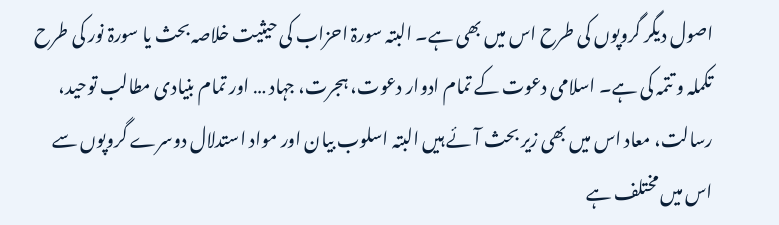اصول دیگر گروپوں کی طرح اس میں بھی ہے۔ البتہ سورۃ احزاب کی حیثیت خلاصہ بحث یا سورۃ نور کی طرح تکملہ و تتمہ کی ہے۔ اسلامی دعوت کے تمام ادوار دعوت، ہجرت، جہاد … اور تمام بنیادی مطالب توحید، رسالت، معاد اس میں بھی زیر بحث آئے ہیں البتہ اسلوب بیان اور مواد استدلال دوسرے گروپوں سے اس میں مختلف ہے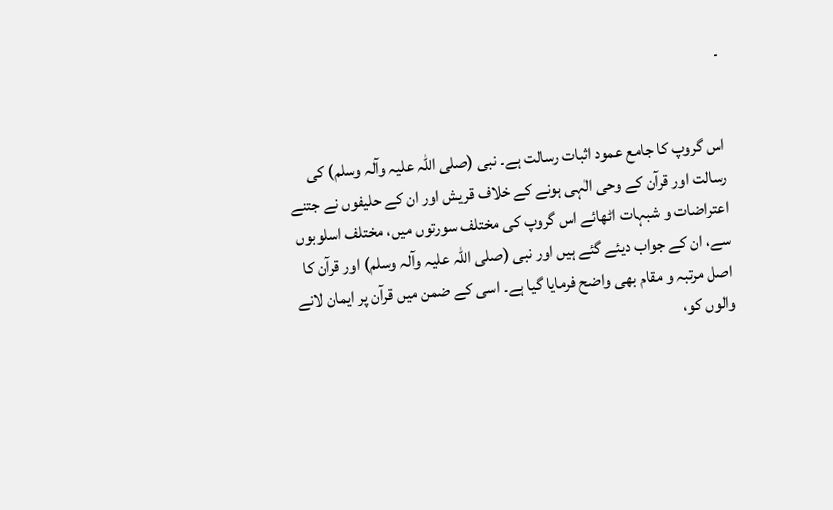۔


اس گروپ کا جامع عمود اثبات رسالت ہے۔ نبی (صلی اللہ علیہ وآلہ وسلم) کی رسالت اور قرآن کے وحی الٰہی ہونے کے خلاف قریش اور ان کے حلیفوں نے جتنے اعتراضات و شبہات اٹھائے اس گروپ کی مختلف سورتوں میں، مختلف اسلوبوں سے، ان کے جواب دیئے گئے ہیں اور نبی (صلی اللہ علیہ وآلہ وسلم) اور قرآن کا اصل مرتبہ و مقام بھی واضح فرمایا گیا ہے۔ اسی کے ضمن میں قرآن پر ایمان لانے والوں کو،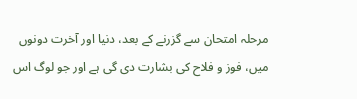مرحلہ امتحان سے گزرنے کے بعد، دنیا اور آخرت دونوں میں، فوز و فلاح کی بشارت دی گی ہے اور جو لوگ اس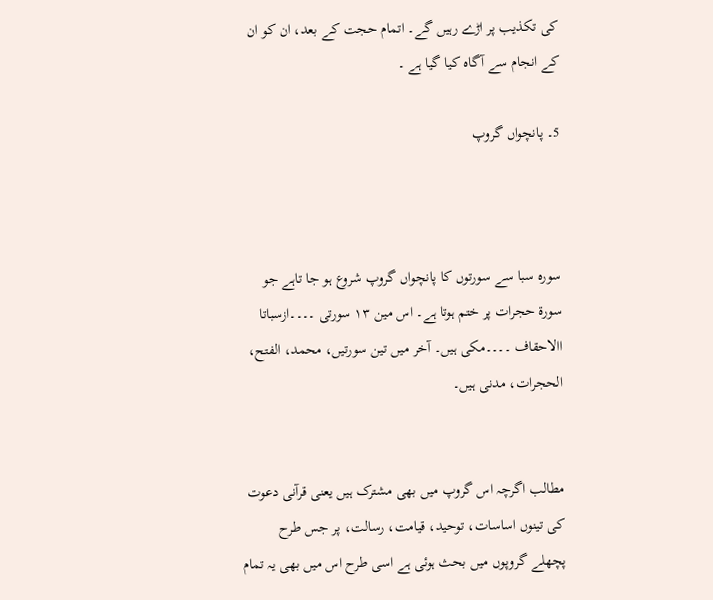کی تکذیب پر اڑے رہیں گے۔ اتمام حجت کے بعد، ان کو ان کے انجام سے آگاہ کیا گیا ہے ۔

5۔ پانچواں گروپ



سورہ سبا سے سورتوں کا پانچواں گروپ شروع ہو جا تاہے جو سورۃ حجرات پر ختم ہوتا ہے۔ اس مین ١٣ سورتی ۔۔۔۔ازسباتا االاحقاف ۔۔۔۔مکی ہیں۔ آخر میں تین سورتیں، محمد، الفتح، الحجرات، مدنی ہیں۔


مطالب اگرچہ اس گروپ میں بھی مشترک ہیں یعنی قرآنی دعوت کی تینوں اساسات، توحید، قیامت، رسالت، پر جس طرح پچھلے گروپوں میں بحث ہوئی ہے اسی طرح اس میں بھی یہ تمام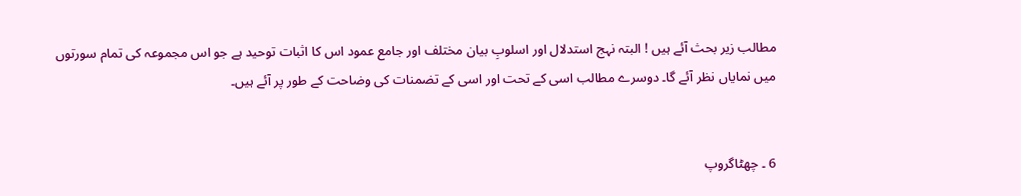مطالب زیر بحث آئے ہیں ! البتہ نہج استدلال اور اسلوبِ بیان مختلف اور جامع عمود اس کا اثبات توحید ہے جو اس مجموعہ کی تمام سورتوں میں نمایاں نظر آئے گا۔ دوسرے مطالب اسی کے تحت اور اسی کے تضمنات کی وضاحت کے طور پر آئے ہیں۔


6 ۔ چھٹاگروپ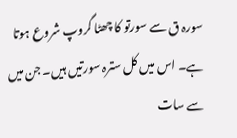سورہ ق سے سورتو کا چھٹا گروپ شروع ہوتا ہے۔ اس میں کل سترہ سورتیں ہیں۔ جن میں سے سات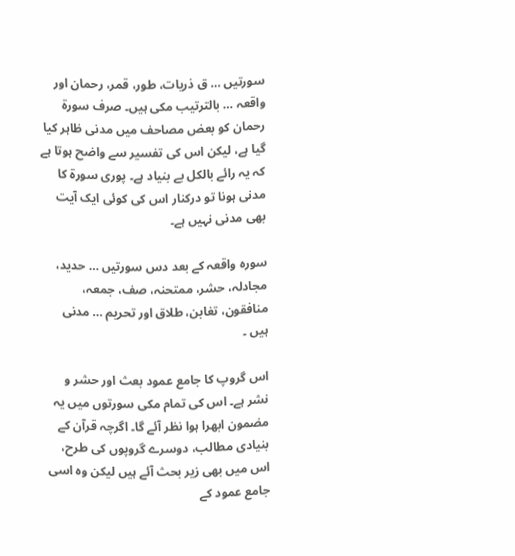سورتیں … ق ذریات، طور، قمر، رحمان اور واقعہ … بالترتیب مکی ہیں۔ صرف سورۃ رحمان کو بعض مصاحف میں مدنی ظاہر کیا گیا ہے، لیکن اس کی تفسیر سے واضح ہوتا ہے کہ یہ رائے بالکل بے بنیاد ہے۔ پوری سورۃ کا مدنی ہونا تو درکنار اس کی کوئی ایک آیت بھی مدنی نہیں ہے۔

سورہ واقعہ کے بعد دس سورتیں … حدید، مجادلہ، حشر، ممتحنہ، صف، جمعہ، منافقون، تغابن، طلاق اور تحریم … مدنی ہیں ۔

اس گروپ کا جامع عمود بعث اور حشر و نشر ہے۔ اس کی تمام مکی سورتوں میں یہ مضمون ابھرا ہوا نظر آئے گا۔ اگرچہ قرآن کے بنیادی مطالب، دوسرے گروپوں کی طرح، اس میں بھی زیر بحث آئے ہیں لیکن وہ اسی جامع عمود کے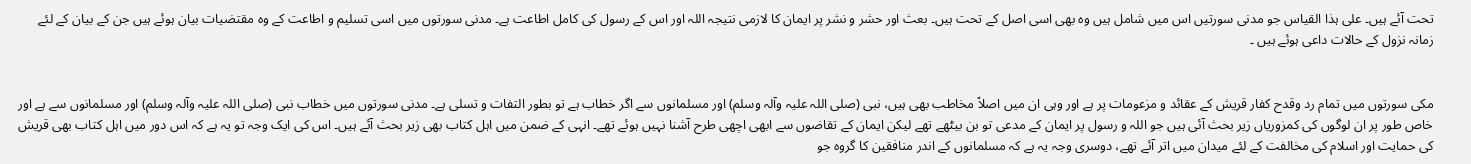تحت آئے ہیں۔ علی ہذا القیاس جو مدنی سورتیں اس میں شامل ہیں وہ بھی اسی اصل کے تحت ہیں۔ بعث اور حشر و نشر پر ایمان کا لازمی نتیجہ اللہ اور اس کے رسول کی کامل اطاعت ہے۔ مدنی سورتوں میں اسی تسلیم و اطاعت کے وہ مقتضیات بیان ہوئے ہیں جن کے بیان کے لئے زمانہ نزول کے حالات داعی ہوئے ہیں ۔


مکی سورتوں میں تمام رد وقدح کفار قریش کے عقائد و مزعومات پر ہے اور وہی ان میں اصلاً مخاطب بھی ہیں، نبی (صلی اللہ علیہ وآلہ وسلم) اور مسلمانوں سے اگر خطاب ہے تو بطور التفات و تسلی ہے۔ مدنی سورتوں میں خطاب نبی (صلی اللہ علیہ وآلہ وسلم) اور مسلمانوں سے ہے اور خاص طور پر ان لوگوں کی کمزوریاں زیر بحث آئی ہیں جو اللہ و رسول پر ایمان کے مدعی تو بن بیٹھے تھے لیکن ایمان کے تقاضوں سے ابھی اچھی طرح آشنا نہیں ہوئے تھے۔ انہی کے ضمن میں اہل کتاب بھی زیر بحث آئے ہیں۔ اس کی ایک وجہ تو یہ ہے کہ اس دور میں اہل کتاب بھی قریش کی حمایت اور اسلام کی مخالفت کے لئے میدان میں اتر آئے تھے، دوسری وجہ یہ ہے کہ مسلمانوں کے اندر منافقین کا گروہ جو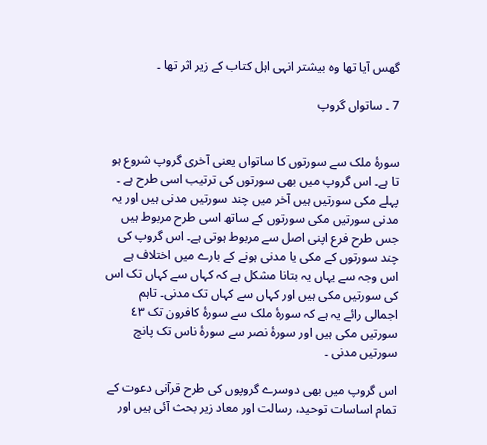گھس آیا تھا وہ بیشتر انہی اہل کتاب کے زیر اثر تھا ۔

7 ۔ ساتواں گروپ


سورۂ ملک سے سورتوں کا ساتواں یعنی آخری گروپ شروع ہو تا ہے۔ اس گروپ میں بھی سورتوں کی ترتیب اسی طرح ہے ۔ پہلے مکی سورتیں ہیں آخر میں چند سورتیں مدنی ہیں اور یہ مدنی سورتیں مکی سورتوں کے ساتھ اسی طرح مربوط ہیں جس طرح فرع اپنی اصل سے مربوط ہوتی ہے۔ اس گروپ کی چند سورتوں کے مکی یا مدنی ہونے کے بارے میں اختلاف ہے اس وجہ سے یہاں یہ بتانا مشکل ہے کہ کہاں سے کہاں تک اس کی سورتیں مکی ہیں اور کہاں سے کہاں تک مدنی۔ تاہم اجمالی رائے یہ ہے کہ سورۂ ملک سے سورۂ کافرون تک ٤٣ سورتیں مکی ہیں اور سورۂ نصر سے سورۂ ناس تک پانچ سورتیں مدنی ۔

اس گروپ میں بھی دوسرے گروپوں کی طرح قرآنی دعوت کے تمام اساسات توحید، رسالت اور معاد زیر بحث آئی ہیں اور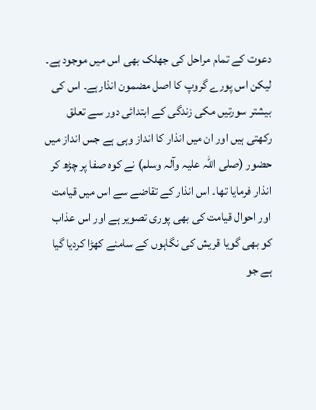دعوت کے تمام مراحل کی جھلک بھی اس میں موجود ہے۔ لیکن اس پورے گروپ کا اصل مضمون انذارہے۔ اس کی بیشتر سورتیں مکی زندگی کے ابتدائی دور سے تعلق رکھتی ہیں اور ان میں انذار کا انداز وہی ہے جس انداز میں حضور (صلی اللہ علیہ وآلہ وسلم) نے کوہ صفا پر چڑھ کر انذار فرمایا تھا۔ اس انذار کے تقاضے سے اس میں قیامت اور احوال قیامت کی بھی پوری تصویر ہے اور اس عذاب کو بھی گویا قریش کی نگاہوں کے سامنے کھڑا کردیا گیا ہے جو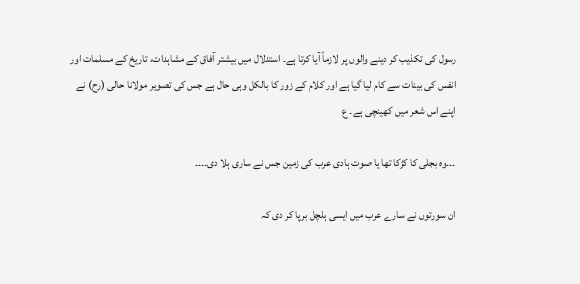رسول کی تکذیب کر دینے والوں پر لازماً آیا کرتا ہے۔ استدلال میں بیشتر آفاق کے مشاہدات، تاریخ کے مسلمات اور انفس کی بینات سے کام لیا گیا ہے اور کلام کے زور کا بالکل وہی حال ہے جس کی تصویر مولانا حالی (رح) نے اپنے اس شعر میں کھینچی ہے۔ ع

۔۔۔وہ بجلی کا کڑکا تھا یا صوت ہادی عرب کی زمین جس نے ساری ہلا دی۔۔۔۔

ان سورتوں نے سارے عرب میں ایسی ہلچل برپا کر دی کہ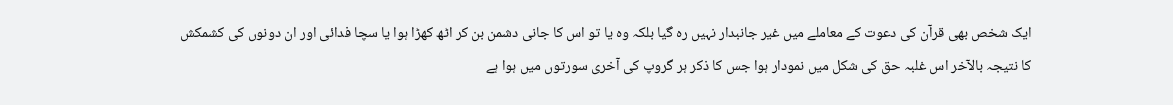ایک شخص بھی قرآن کی دعوت کے معاملے میں غیر جانبدار نہیں رہ گیا بلکہ وہ یا تو اس کا جانی دشمن بن کر اٹھ کھڑا ہوا یا سچا فدائی اور ان دونوں کی کشمکش کا نتیجہ بالآخر اس غلبہ حق کی شکل میں نمودار ہوا جس کا ذکر ہر گروپ کی آخری سورتوں میں ہوا ہے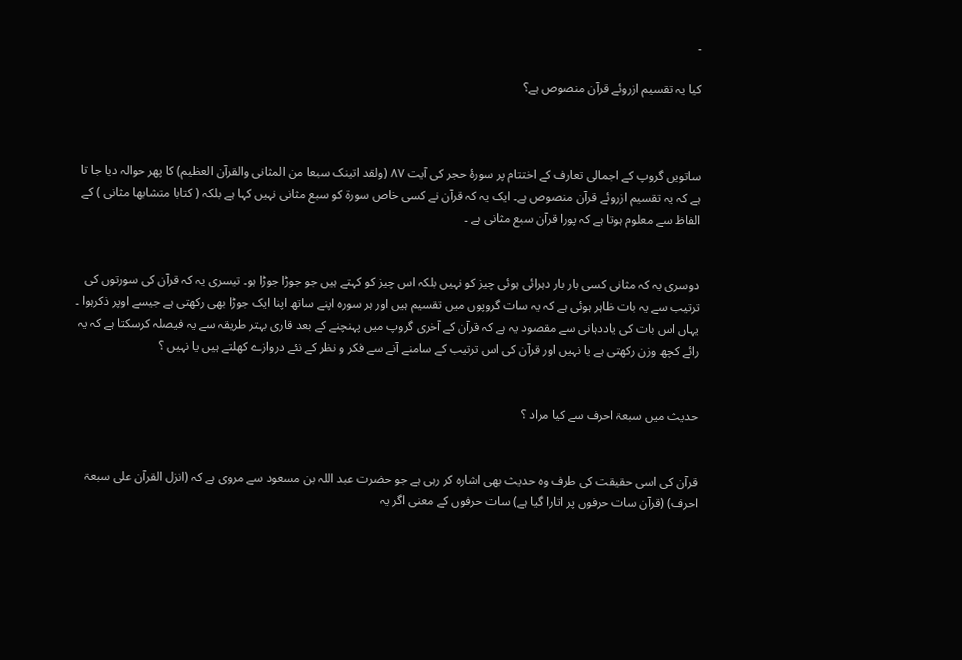۔

کیا یہ تقسیم ازروئے قرآن منصوص ہے؟



ساتویں گروپ کے اجمالی تعارف کے اختتام پر سورۂ حجر کی آیت ٨٧ (ولقد اتینک سبعا من المثانی والقرآن العظیم) کا پھر حوالہ دیا جا تا ہے کہ یہ تقسیم ازروئے قرآن منصوص ہے۔ ایک یہ کہ قرآن نے کسی خاص سورۃ کو سبع مثانی نہیں کہا ہے بلکہ ( کتابا متشابھا مثانی ) کے الفاظ سے معلوم ہوتا ہے کہ پورا قرآن سبع مثانی ہے ۔


دوسری یہ کہ مثانی کسی بار بار دہرائی ہوئی چیز کو نہیں بلکہ اس چیز کو کہتے ہیں جو جوڑا جوڑا ہو۔ تیسری یہ کہ قرآن کی سورتوں کی ترتیب سے یہ بات ظاہر ہوئی ہے کہ یہ سات گروپوں میں تقسیم ہیں اور ہر سورہ اپنے ساتھ اپنا ایک جوڑا بھی رکھتی ہے جیسے اوپر ذکرہوا ۔ یہاں اس بات کی یاددہانی سے مقصود یہ ہے کہ قرآن کے آخری گروپ میں پہنچنے کے بعد قاری بہتر طریقہ سے یہ فیصلہ کرسکتا ہے کہ یہ رائے کچھ وزن رکھتی ہے یا نہیں اور قرآن کی اس ترتیب کے سامنے آنے سے فکر و نظر کے نئے دروازے کھلتے ہیں یا نہیں ؟


حدیث میں سبعۃ احرف سے کیا مراد ؟


قرآن کی اسی حقیقت کی طرف وہ حدیث بھی اشارہ کر رہی ہے جو حضرت عبد اللہ بن مسعود سے مروی ہے کہ (انزل القرآن علی سبعۃ احرف) (قرآن سات حرفوں پر اتارا گیا ہے) سات حرفوں کے معنی اگر یہ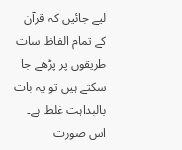لیے جائیں کہ قرآن کے تمام الفاظ سات طریقوں پر پڑھے جا سکتے ہیں تو یہ بات بالبداہت غلط ہے۔ اس صورت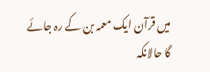میں قرآن ایک معمہ بن کے رہ جائے گا حالانکہ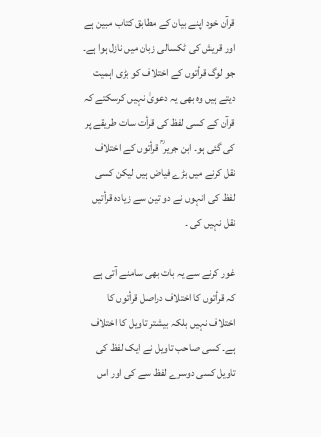قرآن خود اپنے بیان کے مطابق کتاب مبین ہے اور قریش کی ٹکسالی زبان میں نازل ہوا ہے۔ جو لوگ قرأتوں کے اختلاف کو بڑی اہمیت دیتے ہیں وہ بھی یہ دعویٰ نہیں کرسکتے کہ قرآن کے کسی لفظ کی قرأت سات طریقے پر کی گئی ہو۔ ابن جریر ؒ قرأتوں کے اختلاف نقل کرنے میں بڑے فیاض ہیں لیکن کسی لفظ کی انہوں نے دو تین سے زیادہ قرأتیں نقل نہیں کی ۔

غور کرنے سے یہ بات بھی سامنے آتی ہے کہ قرأتوں کا اختلاف دراصل قرأتوں کا اختلاف نہیں بلکہ بیشتر تاویل کا اختلاف ہے۔ کسی صاحب تاویل نے ایک لفظ کی تاویل کسی دوسرے لفظ سے کی اور اس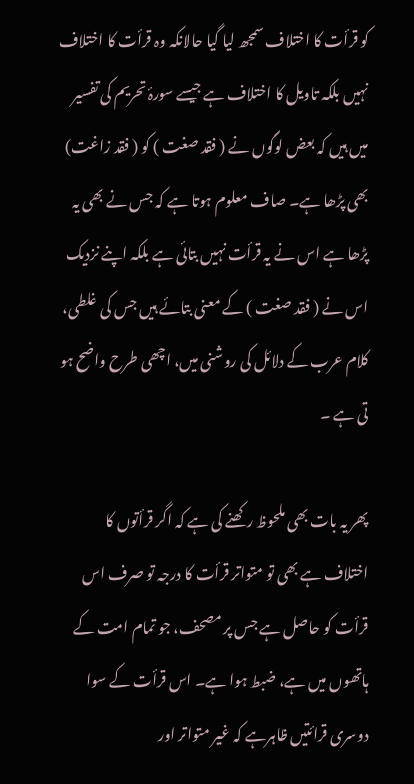کو قرأت کا اختلاف سمجھ لیا گیا حالانکہ وہ قرأت کا اختلاف نہیں بلکہ تاویل کا اختلاف ہے جیسے سورۂ تحریم کی تفسیر میں ہیں کہ بعض لوگوں نے ( فقد صغت ) کو ( فقد زاغت) بھی پڑھا ہے۔ صاف معلوم ہوتا ہے کہ جس نے بھی یہ پڑھا ہے اس نے یہ قرأت نہیں بتائی ہے بلکہ اپنے نزدیک اس نے ( فقد صغت ) کے معنی بتائے ہیں جس کی غلطی، کلام عرب کے دلائل کی روشنی میں، اچھی طرح واضح ہو تی ہے ۔

پھر یہ بات بھی ملحوظ رکھنے کی ہے کہ اگر قرأتوں کا اختلاف ہے بھی تو متواتر قرأت کا درجہ تو صرف اس قرأت کو حاصل ہے جس پر مصحف، جو تمام امت کے ہاتھوں میں ہے، ضبط ہوا ہے۔ اس قرأت کے سوا دوسری قرائتیں ظاہرہے کہ غیر متواتر اور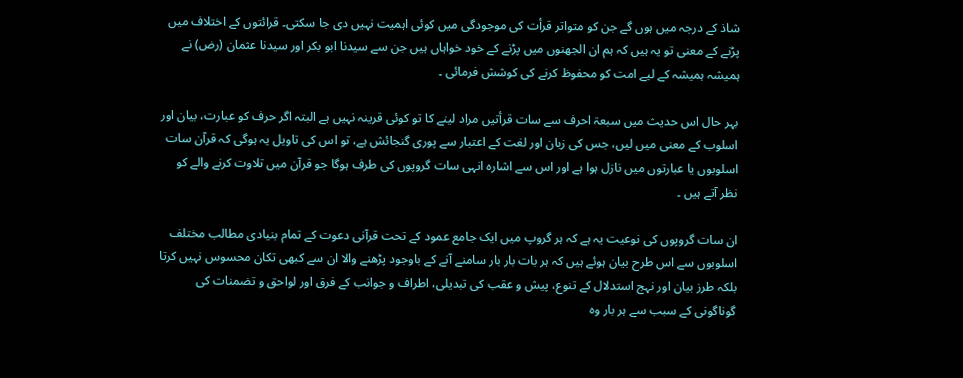شاذ کے درجہ میں ہوں گے جن کو متواتر قرأت کی موجودگی میں کوئی اہمیت نہیں دی جا سکتی۔ قرائتوں کے اختلاف میں پڑنے کے معنی تو یہ ہیں کہ ہم ان الجھنوں میں پڑنے کے خود خواہاں ہیں جن سے سیدنا ابو بکر اور سیدنا عثمان (رض) نے ہمیشہ ہمیشہ کے لیے امت کو محفوظ کرنے کی کوشش فرمائی ۔

بہر حال اس حدیث میں سبعۃ احرف سے سات قرأتیں مراد لینے کا تو کوئی قرینہ نہیں ہے البتہ اگر حرف کو عبارت، بیان اور اسلوب کے معنی میں لیں، جس کی زبان اور لغت کے اعتبار سے پوری گنجائش ہے، تو اس کی تاویل یہ ہوگی کہ قرآن سات اسلوبوں یا عبارتوں میں نازل ہوا ہے اور اس سے اشارہ انہی سات گروپوں کی طرف ہوگا جو قرآن میں تلاوت کرنے والے کو نظر آتے ہیں ۔

ان سات گروپوں کی نوعیت یہ ہے کہ ہر گروپ میں ایک جامع عمود کے تحت قرآنی دعوت کے تمام بنیادی مطالب مختلف اسلوبوں سے اس طرح بیان ہوئے ہیں کہ ہر بات بار بار سامنے آنے کے باوجود پڑھنے والا ان سے کبھی تکان محسوس نہیں کرتا بلکہ طرز بیان اور نہج استدلال کے تنوع، پیش و عقب کی تبدیلی، اطراف و جوانب کے فرق اور لواحق و تضمنات کی گوناگونی کے سبب سے ہر بار وہ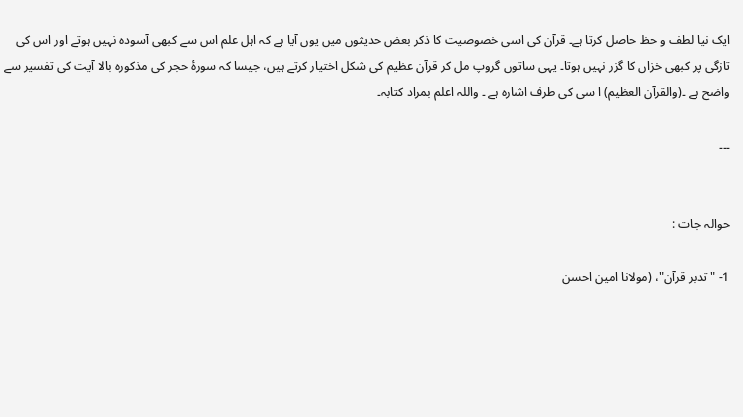ایک نیا لطف و حظ حاصل کرتا ہے۔ قرآن کی اسی خصوصیت کا ذکر بعض حدیثوں میں یوں آیا ہے کہ اہل علم اس سے کبھی آسودہ نہیں ہوتے اور اس کی تازگی پر کبھی خزاں کا گزر نہیں ہوتا۔ یہی ساتوں گروپ مل کر قرآن عظیم کی شکل اختیار کرتے ہیں، جیسا کہ سورۂ حجر کی مذکورہ بالا آیت کی تفسیر سے واضح ہے ۔(والقرآن العظیم) ا سی کی طرف اشارہ ہے ۔ واللہ اعلم بمراد کتابہ۔

۔۔۔


حوالہ جات :

1- " تدبر قرآن"، (مولانا امین احسن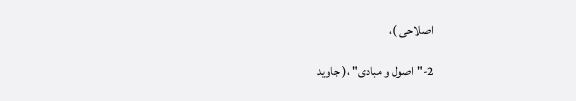اصلاحی )،

2-"اصول و مبادی" ،( جاوید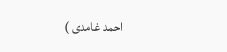احمد غامدی )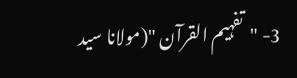3- "تفہیم القرآن "(مولانا سید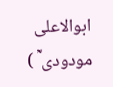ابوالاعلی مودودی ؒ )